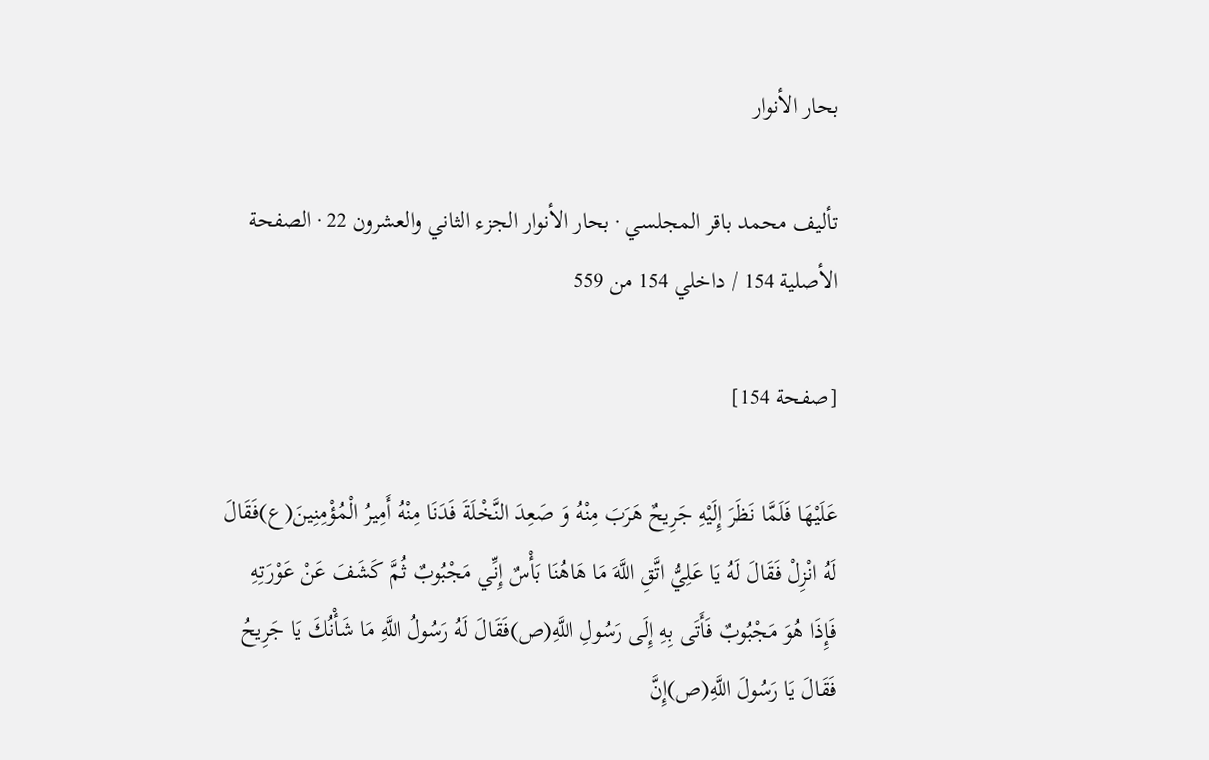بحار الأنوار

تأليف محمد باقر المجلسي · بحار الأنوار الجزء الثاني والعشرون 22 · الصفحة الأصلية 154 / داخلي 154 من 559

[صفحة 154]

عَلَيْهَا فَلَمَّا نَظَرَ إِلَيْهِ جَرِيحٌ هَرَبَ مِنْهُ وَ صَعِدَ النَّخْلَةَ فَدَنَا مِنْهُ أَمِيرُ الْمُؤْمِنِينَ(ع)فَقَالَ لَهُ انْزِلْ فَقَالَ لَهُ يَا عَلِيُّ اتَّقِ اللَّهَ مَا هَاهُنَا بَأْسٌ إِنِّي مَجْبُوبٌ ثُمَّ كَشَفَ عَنْ عَوْرَتِهِ فَإِذَا هُوَ مَجْبُوبٌ فَأَتَى بِهِ إِلَى رَسُولِ اللَّهِ(ص)فَقَالَ لَهُ رَسُولُ اللَّهِ مَا شَأْنُكَ يَا جَرِيحُ فَقَالَ يَا رَسُولَ اللَّهِ(ص)إِنَّ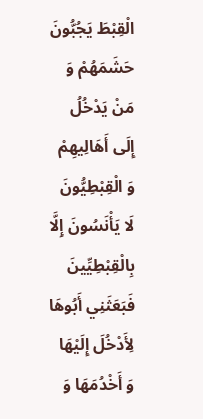الْقِبْطَ يَجُبُّونَ حَشَمَهُمْ وَ مَنْ يَدْخُلُ إِلَى أَهَالِيهِمْ وَ الْقِبْطِيُّونَ لَا يَأْنَسُونَ إِلَّا بِالْقِبْطِيِّينَ فَبَعَثَنِي أَبُوهَا لِأَدْخُلَ إِلَيْهَا وَ أَخْدُمَهَا وَ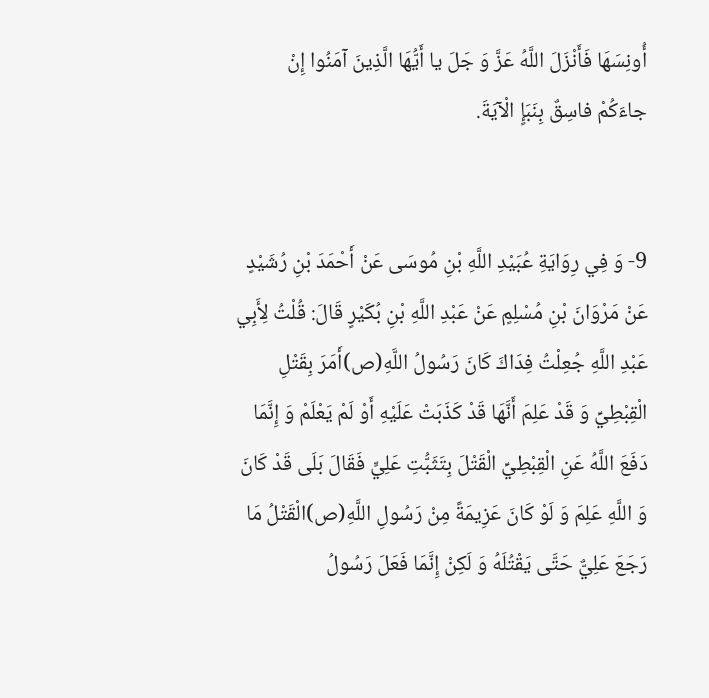أُونِسَهَا فَأَنْزَلَ اللَّهُ عَزَّ وَ جَلَ يا أَيُّهَا الَّذِينَ آمَنُوا إِنْ جاءَكُمْ فاسِقٌ بِنَبَإٍ الْآيَةَ.


9- وَ فِي رِوَايَةِ عُبَيْدِ اللَّهِ بْنِ مُوسَى عَنْ أَحْمَدَ بْنِ رُشَيْدٍ عَنْ مَرْوَانَ بْنِ مُسْلِمٍ عَنْ عَبْدِ اللَّهِ بْنِ بُكَيْرٍ قَالَ: قُلْتُ لِأَبِي عَبْدِ اللَّهِ جُعِلْتُ فِدَاكَ كَانَ رَسُولُ اللَّهِ(ص)أَمَرَ بِقَتْلِ الْقِبْطِيِّ وَ قَدْ عَلِمَ أَنَّهَا قَدْ كَذَبَتْ عَلَيْهِ أَوْ لَمْ يَعْلَمْ وَ إِنَّمَا دَفَعَ اللَّهُ عَنِ الْقِبْطِيِّ الْقَتْلَ بِتَثَبُّتِ عَلِيٍّ فَقَالَ بَلَى قَدْ كَانَ وَ اللَّهِ عَلِمَ وَ لَوْ كَانَ عَزِيمَةً مِنْ رَسُولِ اللَّهِ(ص)الْقَتْلُ مَا رَجَعَ عَلِيٌّ حَتَّى يَقْتُلَهُ وَ لَكِنْ إِنَّمَا فَعَلَ رَسُولُ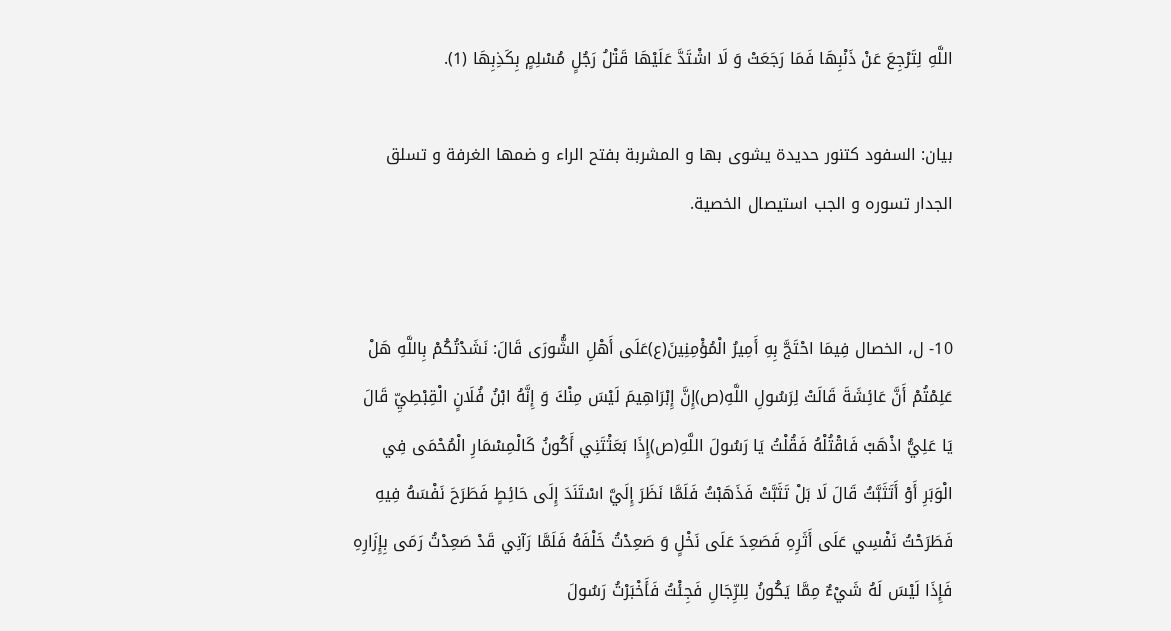اللَّهِ لِتَرْجِعَ عَنْ ذَنْبِهَا فَمَا رَجَعَتْ وَ لَا اشْتَدَّ عَلَيْهَا قَتْلُ رَجُلٍ مُسْلِمٍ بِكَذِبِهَا (1).

بيان: السفود كتنور حديدة يشوى بها و المشربة بفتح الراء و ضمها الغرفة و تسلق الجدار تسوره و الجب استيصال الخصية.


10- ل، الخصال فِيمَا احْتَجَّ بِهِ أَمِيرُ الْمُؤْمِنِينَ(ع)عَلَى أَهْلِ الشُّورَى قَالَ: نَشَدْتُكُمْ بِاللَّهِ هَلْ عَلِمْتُمْ أَنَّ عَائِشَةَ قَالَتْ لِرَسُولِ اللَّهِ(ص)إِنَّ إِبْرَاهِيمَ لَيْسَ مِنْكَ وَ إِنَّهُ ابْنُ فُلَانٍ الْقِبْطِيِّ قَالَ يَا عَلِيُّ اذْهَبْ فَاقْتُلْهُ فَقُلْتُ يَا رَسُولَ اللَّهِ(ص)إِذَا بَعَثْتَنِي أَكُونُ كَالْمِسْمَارِ الْمُحْمَى فِي الْوَبَرِ أَوْ أَتَثَبَّتُ قَالَ لَا بَلْ تَثَبَّتْ فَذَهَبْتُ فَلَمَّا نَظَرَ إِلَيَّ اسْتَنَدَ إِلَى حَائِطٍ فَطَرَحَ نَفْسَهُ فِيهِ فَطَرَحْتُ نَفْسِي عَلَى أَثَرِهِ فَصَعِدَ عَلَى نَخْلٍ وَ صَعِدْتُ خَلْفَهُ فَلَمَّا رَآنِي قَدْ صَعِدْتُ رَمَى بِإِزَارِهِ فَإِذَا لَيْسَ لَهُ شَيْءٌ مِمَّا يَكُونُ لِلرِّجَالِ فَجِئْتُ فَأَخْبَرْتُ رَسُولَ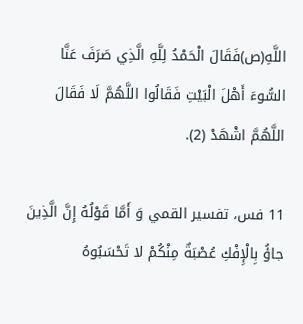اللَّهِ(ص)فَقَالَ الْحَمْدُ لِلَّهِ الَّذِي صَرَفَ عَنَّا السُّوءَ أَهْلَ الْبَيْتِ فَقَالُوا اللَّهُمَّ لَا فَقَالَ اللَّهُمَّ اشْهَدْ (2).

11 فس، تفسير القمي وَ أَمَّا قَوْلُهُ إِنَّ الَّذِينَ جاؤُ بِالْإِفْكِ عُصْبَةٌ مِنْكُمْ لا تَحْسَبُوهُ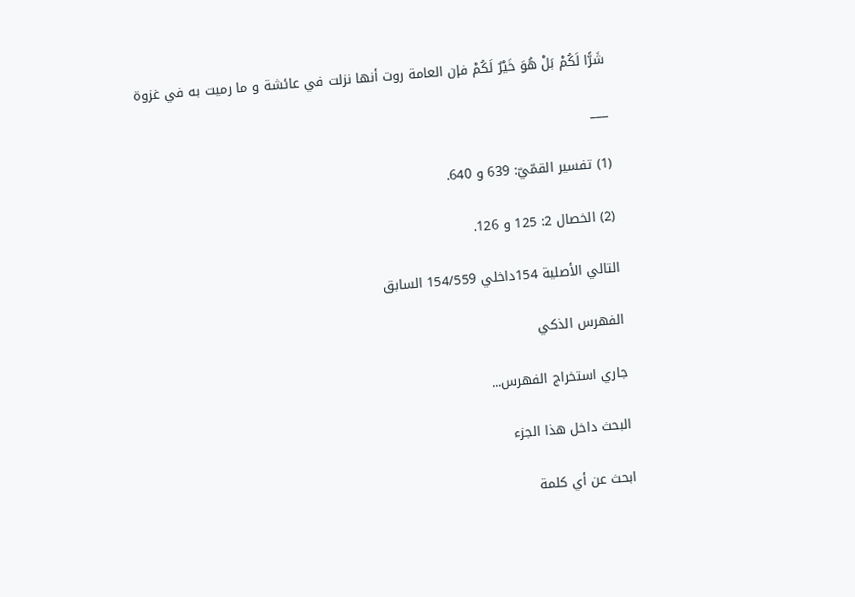شَرًّا لَكُمْ بَلْ هُوَ خَيْرٌ لَكُمْ فإن العامة روت أنها نزلت في عائشة و ما رميت به في غزوة

___

(1) تفسير القمّيّ: 639 و 640.

(2) الخصال 2: 125 و 126.

التالي الأصلية 154داخلي 154/559 السابق

الفهرس الذكي

جاري استخراج الفهرس...

البحث داخل هذا الجزء

ابحث عن أي كلمة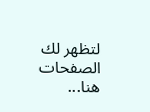لتظهر لك الصفحات هنا...